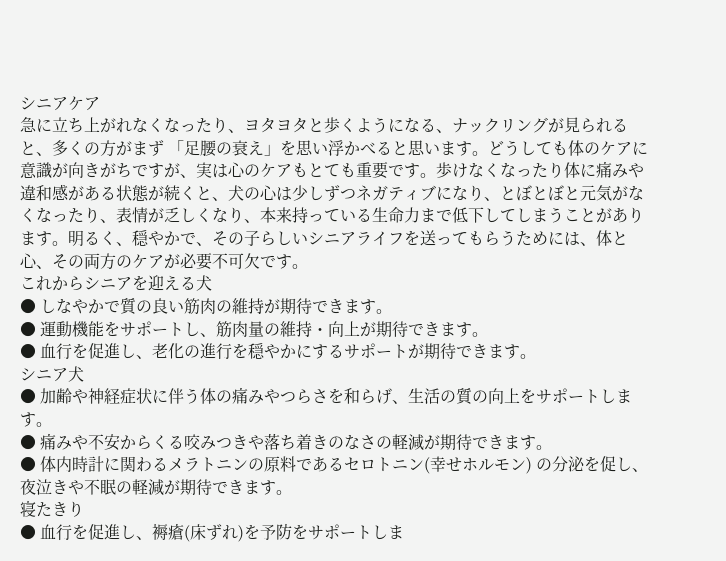シニアケア
急に立ち上がれなくなったり、ヨタヨタと歩くようになる、ナックリングが見られると、多くの方がまず 「足腰の衰え」を思い浮かべると思います。どうしても体のケアに意識が向きがちですが、実は心のケアもとても重要です。歩けなくなったり体に痛みや違和感がある状態が続くと、犬の心は少しずつネガティブになり、とぼとぼと元気がなくなったり、表情が乏しくなり、本来持っている生命力まで低下してしまうことがあります。明るく、穏やかで、その子らしいシニアライフを送ってもらうためには、体と心、その両方のケアが必要不可欠です。
これからシニアを迎える犬
● しなやかで質の良い筋肉の維持が期待できます。
● 運動機能をサポートし、筋肉量の維持・向上が期待できます。
● 血行を促進し、老化の進行を穏やかにするサポートが期待できます。
シニア犬
● 加齢や神経症状に伴う体の痛みやつらさを和らげ、生活の質の向上をサポートします。
● 痛みや不安からくる咬みつきや落ち着きのなさの軽減が期待できます。
● 体内時計に関わるメラトニンの原料であるセロトニン(幸せホルモン) の分泌を促し、夜泣きや不眠の軽減が期待できます。
寝たきり
● 血行を促進し、褥瘡(床ずれ)を予防をサポートしま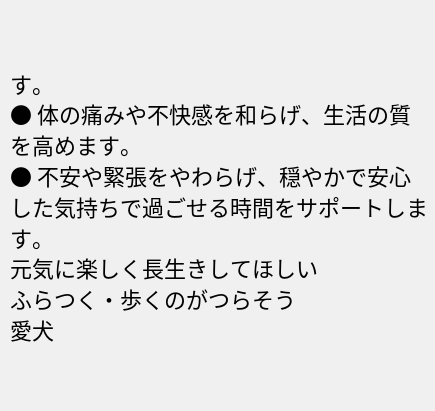す。
● 体の痛みや不快感を和らげ、生活の質を高めます。
● 不安や緊張をやわらげ、穏やかで安心した気持ちで過ごせる時間をサポートします。
元気に楽しく長生きしてほしい
ふらつく・歩くのがつらそう
愛犬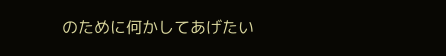のために何かしてあげたい